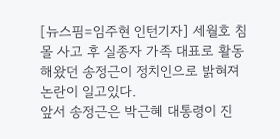[뉴스핌=임주현 인턴기자] 세월호 침몰 사고 후 실종자 가족 대표로 활동해왔던 송정근이 정치인으로 밝혀져 논란이 일고있다.
앞서 송정근은 박근혜 대통령이 진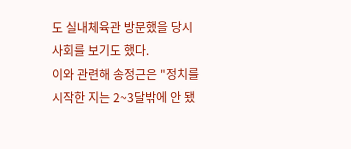도 실내체육관 방문했을 당시 사회를 보기도 했다.
이와 관련해 송정근은 "정치를 시작한 지는 2~3달밖에 안 됐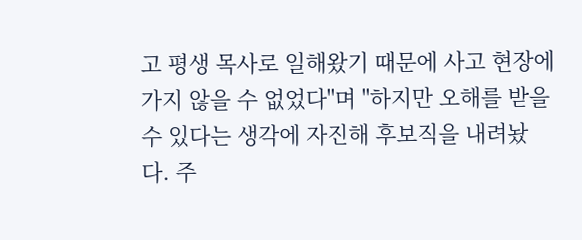고 평생 목사로 일해왔기 때문에 사고 현장에 가지 않을 수 없었다"며 "하지만 오해를 받을 수 있다는 생각에 자진해 후보직을 내려놨다. 주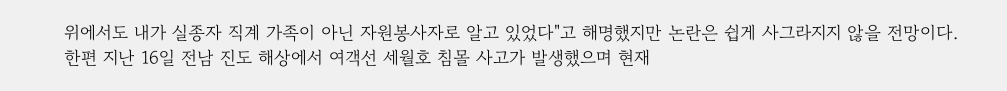위에서도 내가 실종자 직계 가족이 아닌 자원봉사자로 알고 있었다"고 해명했지만 논란은 쉽게 사그라지지 않을 전망이다.
한편 지난 16일 전남 진도 해상에서 여객선 세월호 침몰 사고가 발생했으며 현재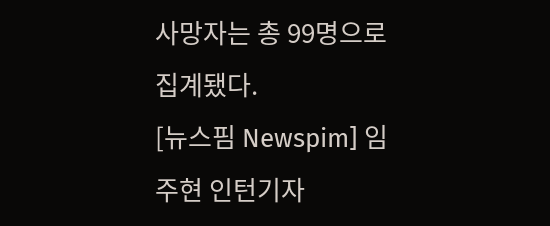사망자는 총 99명으로 집계됐다.
[뉴스핌 Newspim] 임주현 인턴기자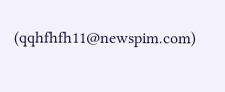(qqhfhfh11@newspim.com)